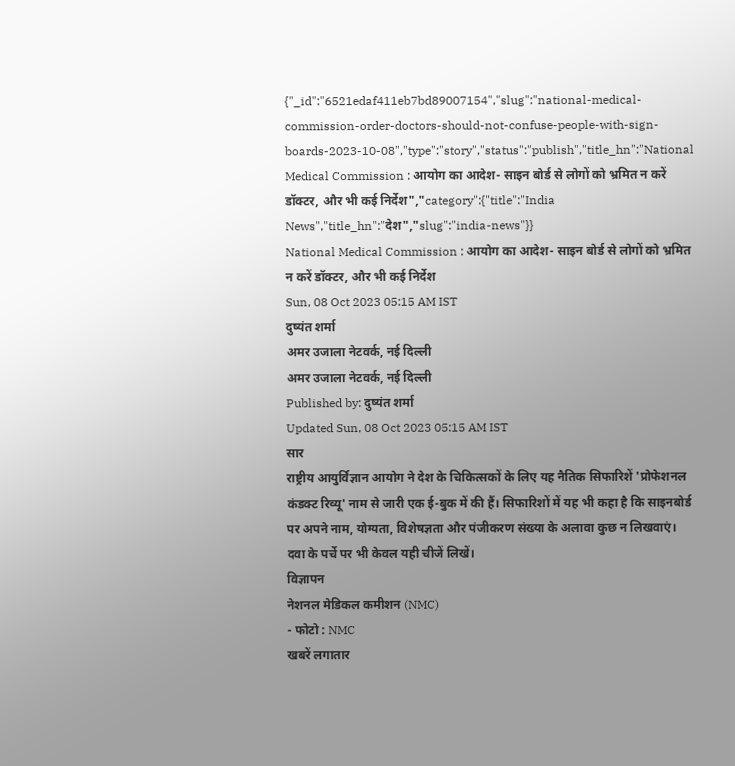{"_id":"6521edaf411eb7bd89007154","slug":"national-medical-commission-order-doctors-should-not-confuse-people-with-sign-boards-2023-10-08","type":"story","status":"publish","title_hn":"National Medical Commission : आयोग का आदेश- साइन बोर्ड से लोगों को भ्रमित न करें डॉक्टर, और भी कई निर्देश","category":{"title":"India News","title_hn":"देश","slug":"india-news"}}
National Medical Commission : आयोग का आदेश- साइन बोर्ड से लोगों को भ्रमित न करें डॉक्टर, और भी कई निर्देश
Sun, 08 Oct 2023 05:15 AM IST
दुष्यंत शर्मा
अमर उजाला नेटवर्क, नई दिल्ली
अमर उजाला नेटवर्क, नई दिल्ली
Published by: दुष्यंत शर्मा
Updated Sun, 08 Oct 2023 05:15 AM IST
सार
राष्ट्रीय आयुर्विज्ञान आयोग ने देश के चिकित्सकों के लिए यह नैतिक सिफारिशें 'प्रोफेशनल कंडक्ट रिव्यू' नाम से जारी एक ई-बुक में की हैं। सिफारिशों में यह भी कहा है कि साइनबोर्ड पर अपने नाम, योग्यता, विशेषज्ञता और पंजीकरण संख्या के अलावा कुछ न लिखवाएं। दवा के पर्चे पर भी केवल यही चीजें लिखें।
विज्ञापन
नेशनल मेडिकल कमीशन (NMC)
- फोटो : NMC
खबरें लगातार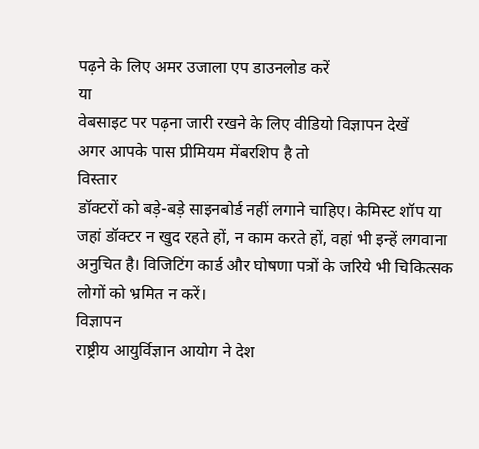पढ़ने के लिए अमर उजाला एप डाउनलोड करें
या
वेबसाइट पर पढ़ना जारी रखने के लिए वीडियो विज्ञापन देखें
अगर आपके पास प्रीमियम मेंबरशिप है तो
विस्तार
डॉक्टरों को बड़े-बड़े साइनबोर्ड नहीं लगाने चाहिए। केमिस्ट शॉप या जहां डॉक्टर न खुद रहते हों, न काम करते हों, वहां भी इन्हें लगवाना अनुचित है। विजिटिंग कार्ड और घोषणा पत्रों के जरिये भी चिकित्सक लोगों को भ्रमित न करें।
विज्ञापन
राष्ट्रीय आयुर्विज्ञान आयोग ने देश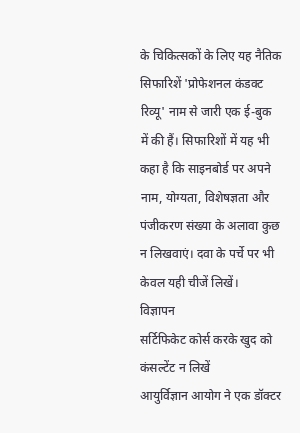के चिकित्सकों के लिए यह नैतिक सिफारिशें 'प्रोफेशनल कंडक्ट रिव्यू' नाम से जारी एक ई-बुक में की हैं। सिफारिशों में यह भी कहा है कि साइनबोर्ड पर अपने नाम, योग्यता, विशेषज्ञता और पंजीकरण संख्या के अलावा कुछ न लिखवाएं। दवा के पर्चे पर भी केवल यही चीजें लिखें।
विज्ञापन
सर्टिफिकेट कोर्स करके खुद को कंसल्टेंट न लिखें
आयुर्विज्ञान आयोग ने एक डॉक्टर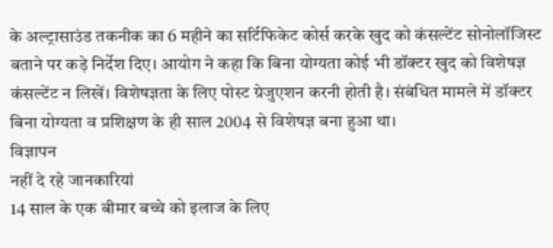के अल्ट्रासाउंड तकनीक का 6 महीने का सर्टिफिकेट कोर्स करके खुद को कंसल्टेंट सोनोलॉजिस्ट बताने पर कड़े निर्देश दिए। आयोग ने कहा कि बिना योग्यता कोई भी डॉक्टर खुद को विशेषज्ञ कंसल्टेंट न लिखें। विशेषज्ञता के लिए पोस्ट ग्रेजुएशन करनी होती है। संबंधित मामले में डॉक्टर बिना योग्यता व प्रशिक्षण के ही साल 2004 से विशेषज्ञ बना हुआ था।
विज्ञापन
नहीं दे रहे जानकारियां
14 साल के एक बीमार बच्चे को इलाज के लिए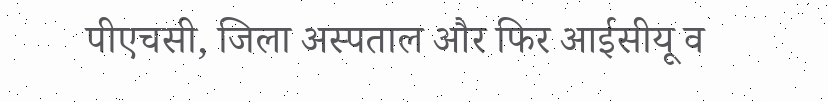पीएचसी, जिला अस्पताल और फिर आईसीयू व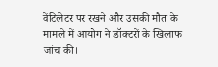वेंटिलेटर पर रखने और उसकी मौत के मामले में आयोग ने डॉक्टरों के खिलाफ जांच की।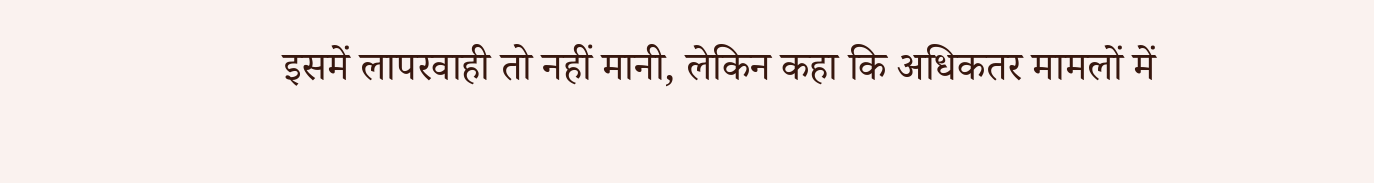इसमें लापरवाही तो नहीं मानी, लेकिन कहा कि अधिकतर मामलों में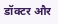डॉक्टर और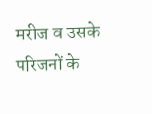मरीज व उसके परिजनों के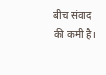बीच संवाद की कमी है।